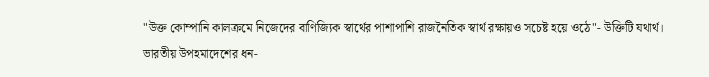"উক্ত কোম্পানি কালক্রমে নিজেদের বাণিজ্যিক স্বার্থের পাশাপাশি রাজনৈতিক স্বার্থ রক্ষায়ও সচেষ্ট হয়ে ওঠে"- উক্তিটি যথার্থ।
ভারতীয় উপহমাদেশের ধন-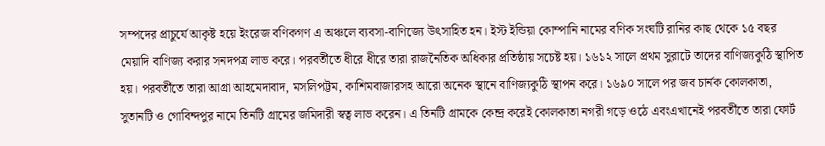সম্পদের প্রাচুর্যে আকৃষ্ট হয়ে ইংরেজ বণিকগণ এ অঞ্চলে ব্যবসা-বাণিজ্যে উৎসাহিত হন। ইস্ট ইন্ডিয়া কোম্পানি নামের বণিক সংঘটি রানির কাছ থেকে ১৫ বছর মেয়াদি বাণিজ্য করার সনদপত্র লাভ করে। পরবর্তীতে ধীরে ধীরে তারা রাজনৈতিক অধিকার প্রতিষ্ঠায় সচেষ্ট হয়। ১৬১২ সালে প্রথম সুরাটে তাদের বাণিজ্যকুঠি স্থাপিত হয়। পরবর্তীতে তারা আগ্রা আহমেদাবাদ, মসলিপট্টম, কাশিমবাজারসহ আরো অনেক স্থানে বাণিজ্যকুঠি স্থাপন করে। ১৬৯০ সালে পর জব চার্নক কোলকাতা, সুতানটি ও গোবিন্দপুর নামে তিনটি গ্রামের জমিদারী স্বত্ব লাভ করেন। এ তিনটি গ্রামকে কেন্দ্র করেই কোলকাতা নগরী গড়ে ওঠে এবংএখানেই পরবর্তীতে তারা ফোর্ট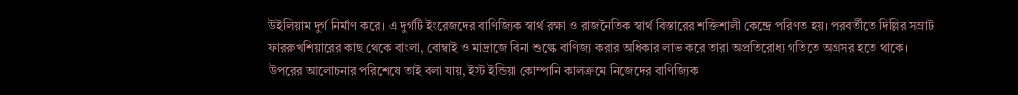উইলিয়াম দুর্গ নির্মাণ করে। এ দুর্গটি ইংরেজদের বাণিজ্যিক স্বার্থ রক্ষা ও রাজনৈতিক স্বার্থ বিস্তারের শক্তিশালী কেন্দ্রে পরিণত হয়। পরবর্তীতে দিল্লির সম্রাট ফাররুখশিয়ারের কাছ থেকে বাংলা, বোম্বাই ও মাদ্রাজে বিনা শুল্কে বাণিজ্য করার অধিকার লাভ করে তারা অপ্রতিরোধ্য গতিতে অগ্রসর হতে থাকে।
উপরের আলোচনার পরিশেষে তাই বলা যায়, ইস্ট ইন্ডিয়া কোম্পানি কালক্রমে নিজেদের বাণিজ্যিক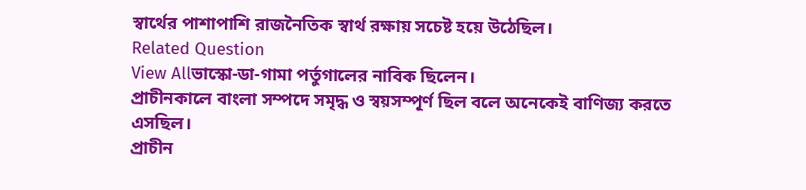স্বার্থের পাশাপাশি রাজনৈতিক স্বার্থ রক্ষায় সচেষ্ট হয়ে উঠেছিল।
Related Question
View Allভাস্কো-ডা-গামা পর্তুগালের নাবিক ছিলেন।
প্রাচীনকালে বাংলা সম্পদে সমৃদ্ধ ও স্বয়সম্পূর্ণ ছিল বলে অনেকেই বাণিজ্য করতে এসছিল।
প্রাচীন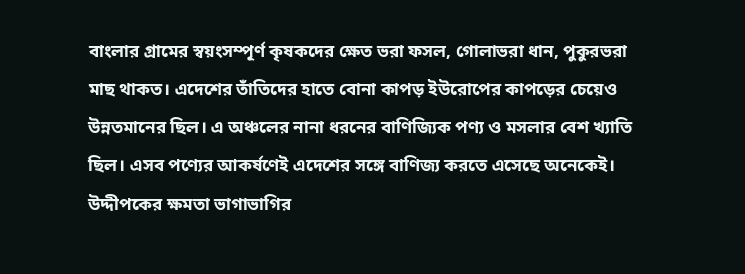বাংলার গ্রামের স্বয়ংসম্পূর্ণ কৃষকদের ক্ষেত ভরা ফসল, গোলাভরা ধান, পুকুরভরা মাছ থাকত। এদেশের তাঁতিদের হাতে বোনা কাপড় ইউরোপের কাপড়ের চেয়েও উন্নতমানের ছিল। এ অঞ্চলের নানা ধরনের বাণিজ্যিক পণ্য ও মসলার বেশ খ্যাতি ছিল। এসব পণ্যের আকর্ষণেই এদেশের সঙ্গে বাণিজ্য করতে এসেছে অনেকেই।
উদ্দীপকের ক্ষমতা ভাগাভাগির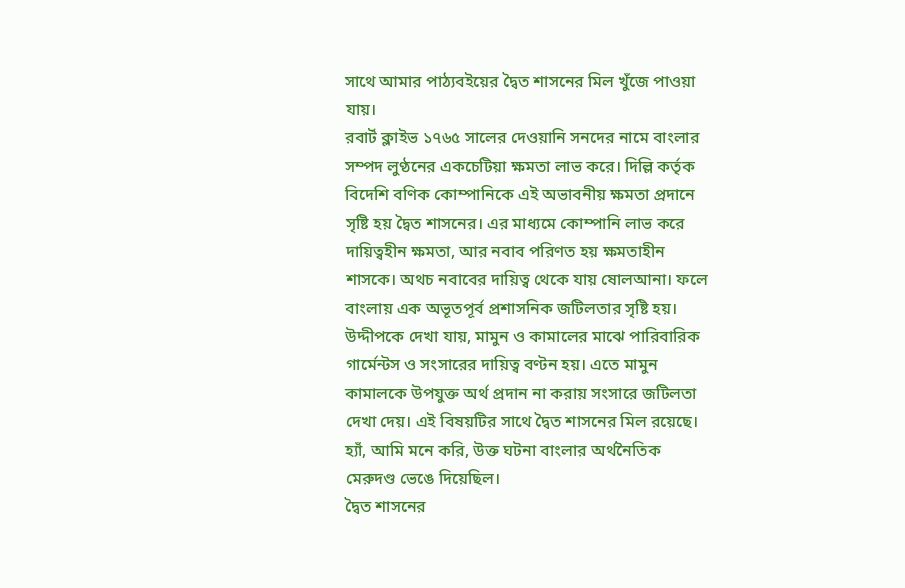সাথে আমার পাঠ্যবইয়ের দ্বৈত শাসনের মিল খুঁজে পাওয়া যায়।
রবার্ট ক্লাইভ ১৭৬৫ সালের দেওয়ানি সনদের নামে বাংলার সম্পদ লুণ্ঠনের একচেটিয়া ক্ষমতা লাভ করে। দিল্লি কর্তৃক বিদেশি বণিক কোম্পানিকে এই অভাবনীয় ক্ষমতা প্রদানে সৃষ্টি হয় দ্বৈত শাসনের। এর মাধ্যমে কোম্পানি লাভ করে দায়িত্বহীন ক্ষমতা, আর নবাব পরিণত হয় ক্ষমতাহীন শাসকে। অথচ নবাবের দায়িত্ব থেকে যায় ষোলআনা। ফলে বাংলায় এক অভূতপূর্ব প্রশাসনিক জটিলতার সৃষ্টি হয়।
উদ্দীপকে দেখা যায়, মামুন ও কামালের মাঝে পারিবারিক গার্মেন্টস ও সংসারের দায়িত্ব বণ্টন হয়। এতে মামুন কামালকে উপযুক্ত অর্থ প্রদান না করায় সংসারে জটিলতা দেখা দেয়। এই বিষয়টির সাথে দ্বৈত শাসনের মিল রয়েছে।
হ্যাঁ, আমি মনে করি, উক্ত ঘটনা বাংলার অর্থনৈতিক মেরুদণ্ড ভেঙে দিয়েছিল।
দ্বৈত শাসনের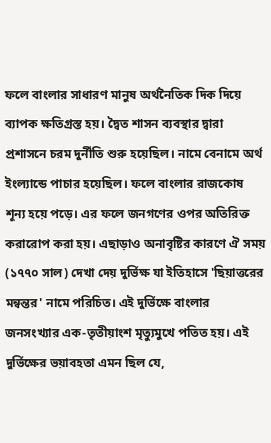ফলে বাংলার সাধারণ মানুষ অর্থনৈতিক দিক দিয়ে ব্যাপক ক্ষতিগ্রস্ত হয়। দ্বৈত শাসন ব্যবস্থার দ্বারা প্রশাসনে চরম দুর্নীতি শুরু হয়েছিল। নামে বেনামে অর্থ ইংল্যান্ডে পাচার হয়েছিল। ফলে বাংলার রাজকোষ শূন্য হয়ে পড়ে। এর ফলে জনগণের ওপর অতিরিক্ত করারোপ করা হয়। এছাড়াও অনাবৃষ্টির কারণে ঐ সময় (১৭৭০ সাল) দেখা দেয় দুর্ভিক্ষ যা ইতিহাসে 'ছিয়াত্তরের মন্বন্তর' নামে পরিচিত। এই দুর্ভিক্ষে বাংলার জনসংখ্যার এক-তৃতীয়াংশ মৃত্যুমুখে পতিত হয়। এই দুর্ভিক্ষের ভয়াবহতা এমন ছিল যে,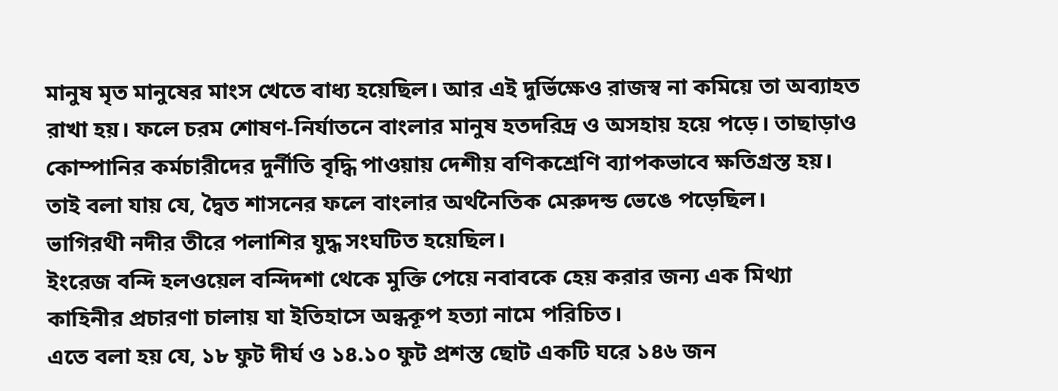মানুষ মৃত মানুষের মাংস খেতে বাধ্য হয়েছিল। আর এই দুর্ভিক্ষেও রাজস্ব না কমিয়ে তা অব্যাহত রাখা হয়। ফলে চরম শোষণ-নির্যাতনে বাংলার মানুষ হতদরিদ্র ও অসহায় হয়ে পড়ে। তাছাড়াও কোম্পানির কর্মচারীদের দুর্নীতি বৃদ্ধি পাওয়ায় দেশীয় বণিকশ্রেণি ব্যাপকভাবে ক্ষতিগ্রস্ত হয়।
তাই বলা যায় যে, দ্বৈত শাসনের ফলে বাংলার অর্থনৈতিক মেরুদন্ড ভেঙে পড়েছিল।
ভাগিরথী নদীর তীরে পলাশির যুদ্ধ সংঘটিত হয়েছিল।
ইংরেজ বন্দি হলওয়েল বন্দিদশা থেকে মুক্তি পেয়ে নবাবকে হেয় করার জন্য এক মিথ্যা কাহিনীর প্রচারণা চালায় যা ইতিহাসে অন্ধকূপ হত্যা নামে পরিচিত।
এতে বলা হয় যে, ১৮ ফুট দীর্ঘ ও ১৪.১০ ফুট প্রশস্ত ছোট একটি ঘরে ১৪৬ জন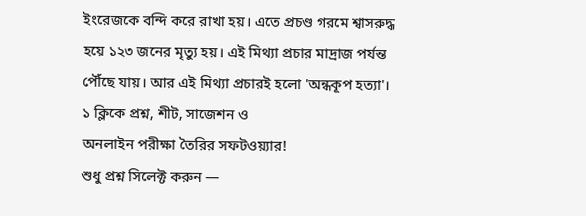ইংরেজকে বন্দি করে রাখা হয়। এতে প্রচণ্ড গরমে শ্বাসরুদ্ধ হয়ে ১২৩ জনের মৃত্যু হয়। এই মিথ্যা প্রচার মাদ্রাজ পর্যন্ত পৌঁছে যায়। আর এই মিথ্যা প্রচারই হলো 'অন্ধকূপ হত্যা'।
১ ক্লিকে প্রশ্ন, শীট, সাজেশন ও
অনলাইন পরীক্ষা তৈরির সফটওয়্যার!
শুধু প্রশ্ন সিলেক্ট করুন —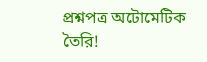প্রশ্নপত্র অটোমেটিক তৈরি!